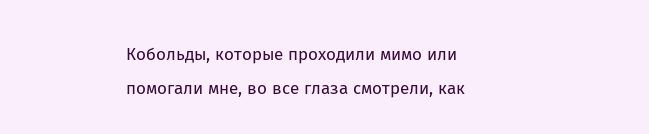Кобольды, которые проходили мимо или помогали мне, во все глаза смотрели, как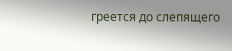греется до слепящего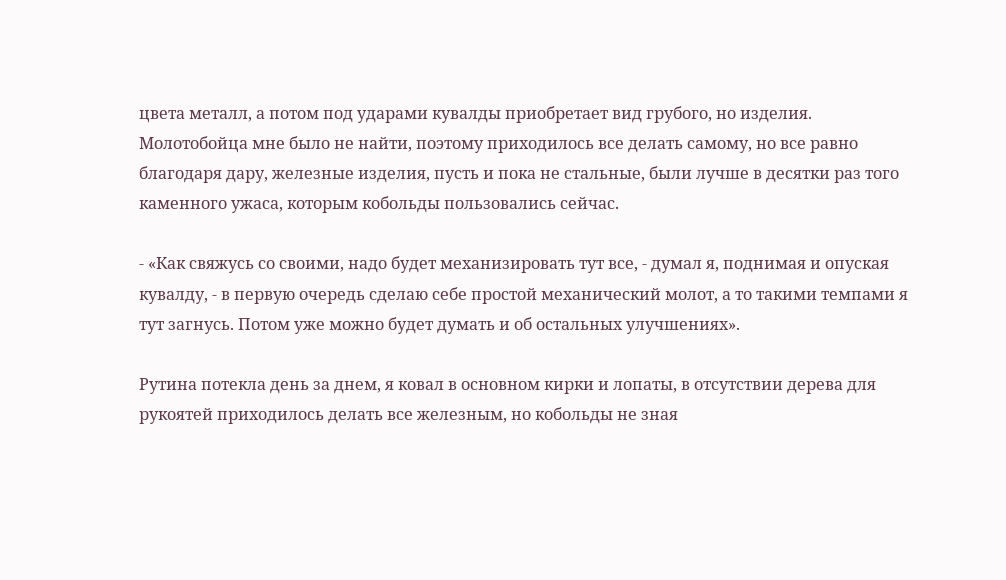цвета металл, а потом под ударами кувалды приобретает вид грубого, но изделия. Молотобойца мне было не найти, поэтому приходилось все делать самому, но все равно благодаря дару, железные изделия, пусть и пока не стальные, были лучше в десятки раз того каменного ужаса, которым кобольды пользовались сейчас.

- «Как свяжусь со своими, надо будет механизировать тут все, - думал я, поднимая и опуская кувалду, - в первую очередь сделаю себе простой механический молот, а то такими темпами я тут загнусь. Потом уже можно будет думать и об остальных улучшениях».

Рутина потекла день за днем, я ковал в основном кирки и лопаты, в отсутствии дерева для рукоятей приходилось делать все железным, но кобольды не зная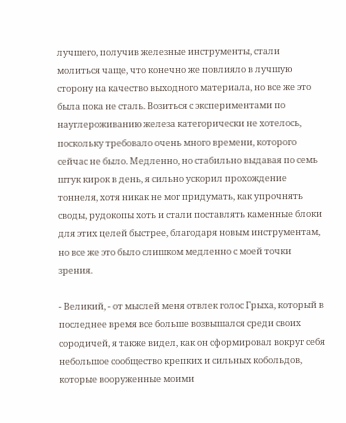лучшего, получив железные инструменты, стали молиться чаще, что конечно же повлияло в лучшую сторону на качество выходного материала, но все же это была пока не сталь. Возиться с экспериментами по науглероживанию железа категорически не хотелось, поскольку требовало очень много времени, которого сейчас не было. Медленно, но стабильно выдавая по семь штук кирок в день, я сильно ускорил прохождение тоннеля, хотя никак не мог придумать, как упрочнять своды, рудокопы хоть и стали поставлять каменные блоки для этих целей быстрее, благодаря новым инструментам, но все же это было слишком медленно с моей точки зрения.

- Великий, - от мыслей меня отвлек голос Грыха, который в последнее время все больше возвышался среди своих сородичей, я также видел, как он сформировал вокруг себя небольшое сообщество крепких и сильных кобольдов, которые вооруженные моими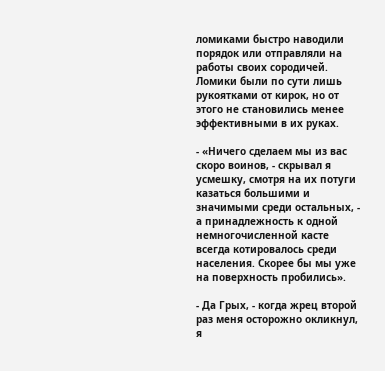ломиками быстро наводили порядок или отправляли на работы своих сородичей. Ломики были по сути лишь рукоятками от кирок, но от этого не становились менее эффективными в их руках.

- «Ничего сделаем мы из вас скоро воинов, - скрывал я усмешку, смотря на их потуги казаться большими и значимыми среди остальных, - а принадлежность к одной немногочисленной касте всегда котировалось среди населения. Скорее бы мы уже на поверхность пробились».

- Да Грых, - когда жрец второй раз меня осторожно окликнул, я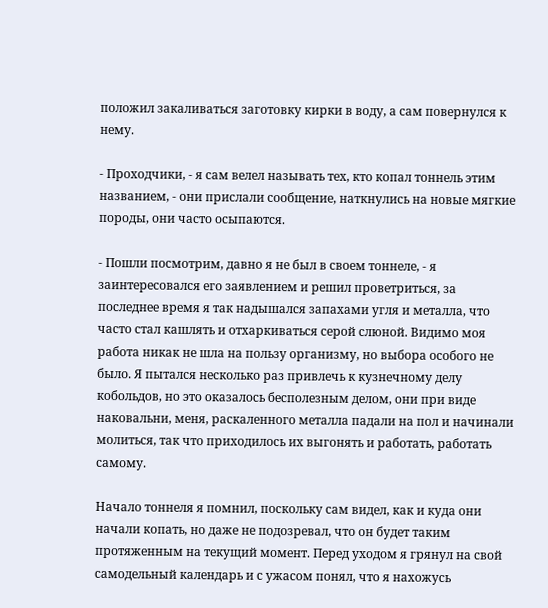положил закаливаться заготовку кирки в воду, а сам повернулся к нему.

- Проходчики, - я сам велел называть тех, кто копал тоннель этим названием, - они прислали сообщение, наткнулись на новые мягкие породы, они часто осыпаются.

- Пошли посмотрим, давно я не был в своем тоннеле, - я заинтересовался его заявлением и решил проветриться, за последнее время я так надышался запахами угля и металла, что часто стал кашлять и отхаркиваться серой слюной. Видимо моя работа никак не шла на пользу организму, но выбора особого не было. Я пытался несколько раз привлечь к кузнечному делу кобольдов, но это оказалось бесполезным делом, они при виде наковальни, меня, раскаленного металла падали на пол и начинали молиться, так что приходилось их выгонять и работать, работать самому.

Начало тоннеля я помнил, поскольку сам видел, как и куда они начали копать, но даже не подозревал, что он будет таким протяженным на текущий момент. Перед уходом я грянул на свой самодельный календарь и с ужасом понял, что я нахожусь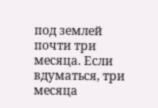под землей почти три месяца. Если вдуматься, три месяца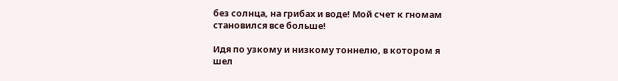без солнца, на грибах и воде! Мой счет к гномам становился все больше!

Идя по узкому и низкому тоннелю, в котором я шел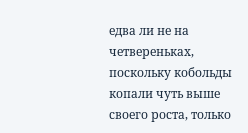едва ли не на четвереньках, поскольку кобольды копали чуть выше своего роста, только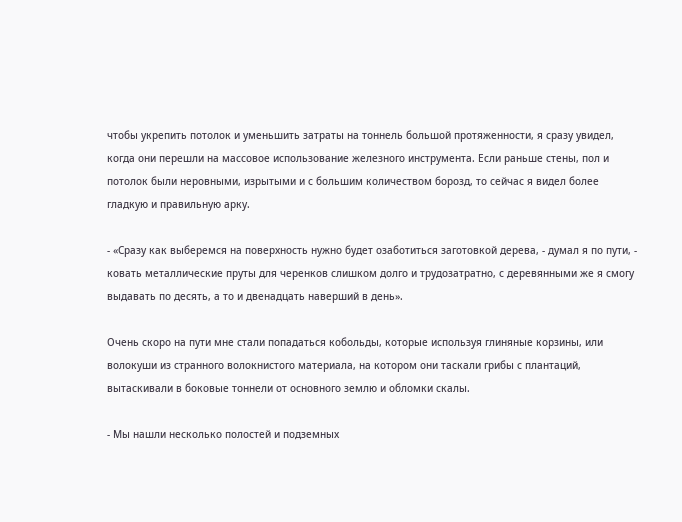чтобы укрепить потолок и уменьшить затраты на тоннель большой протяженности, я сразу увидел, когда они перешли на массовое использование железного инструмента. Если раньше стены, пол и потолок были неровными, изрытыми и с большим количеством борозд, то сейчас я видел более гладкую и правильную арку.

- «Сразу как выберемся на поверхность нужно будет озаботиться заготовкой дерева, - думал я по пути, - ковать металлические пруты для черенков слишком долго и трудозатратно, с деревянными же я смогу выдавать по десять, а то и двенадцать наверший в день».

Очень скоро на пути мне стали попадаться кобольды, которые используя глиняные корзины, или волокуши из странного волокнистого материала, на котором они таскали грибы с плантаций, вытаскивали в боковые тоннели от основного землю и обломки скалы.

- Мы нашли несколько полостей и подземных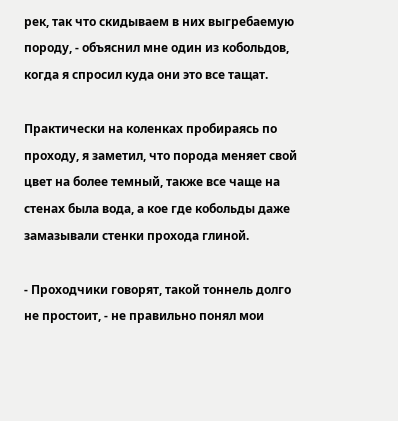рек, так что скидываем в них выгребаемую породу, - объяснил мне один из кобольдов, когда я спросил куда они это все тащат.

Практически на коленках пробираясь по проходу, я заметил, что порода меняет свой цвет на более темный, также все чаще на стенах была вода, а кое где кобольды даже замазывали стенки прохода глиной.

- Проходчики говорят, такой тоннель долго не простоит, - не правильно понял мои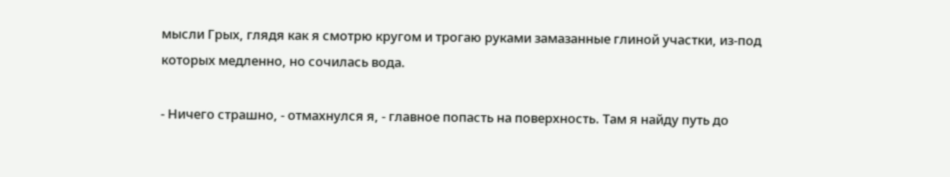мысли Грых, глядя как я смотрю кругом и трогаю руками замазанные глиной участки, из-под которых медленно, но сочилась вода.

- Ничего страшно, - отмахнулся я, - главное попасть на поверхность. Там я найду путь до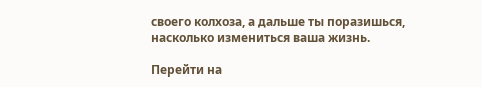своего колхоза, а дальше ты поразишься, насколько измениться ваша жизнь.

Перейти на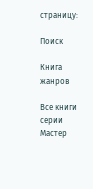страницу:

Поиск

Книга жанров

Все книги серии Мастер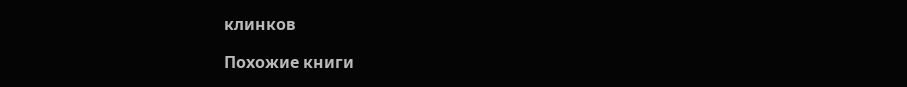клинков

Похожие книги